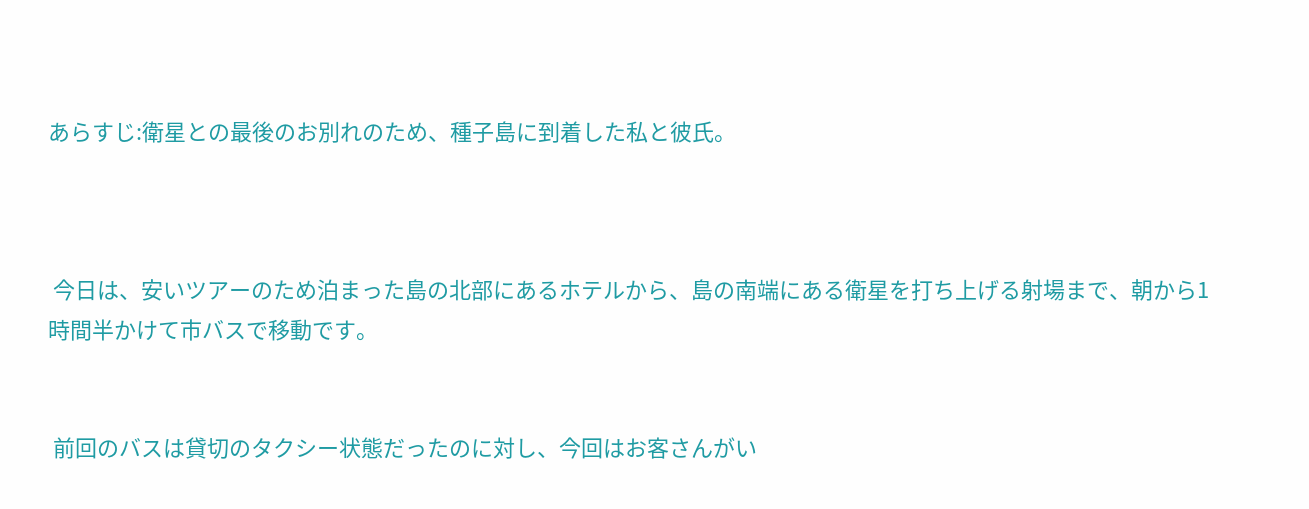あらすじ:衛星との最後のお別れのため、種子島に到着した私と彼氏。



 今日は、安いツアーのため泊まった島の北部にあるホテルから、島の南端にある衛星を打ち上げる射場まで、朝から1時間半かけて市バスで移動です。


 前回のバスは貸切のタクシー状態だったのに対し、今回はお客さんがい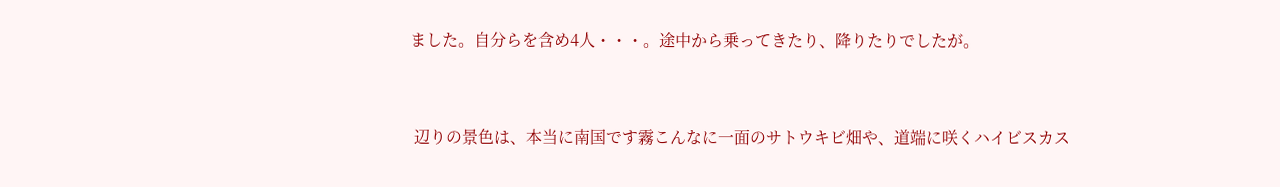ました。自分らを含め4人・・・。途中から乗ってきたり、降りたりでしたが。



 辺りの景色は、本当に南国です霧こんなに一面のサトウキビ畑や、道端に咲くハイビスカス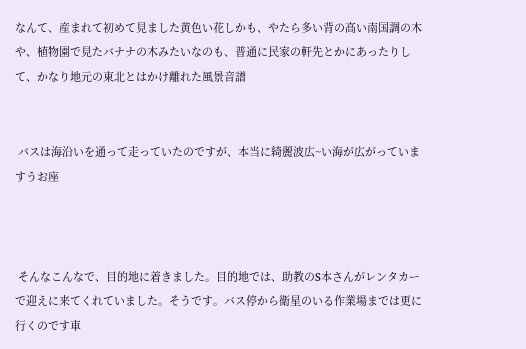なんて、産まれて初めて見ました黄色い花しかも、やたら多い背の高い南国調の木や、植物園で見たバナナの木みたいなのも、普通に民家の軒先とかにあったりして、かなり地元の東北とはかけ離れた風景音譜


 バスは海沿いを通って走っていたのですが、本当に綺麗波広~い海が広がっていますうお座



 そんなこんなで、目的地に着きました。目的地では、助教のS本さんがレンタカーで迎えに来てくれていました。そうです。バス停から衛星のいる作業場までは更に行くのです車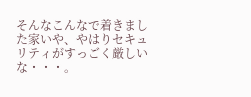そんなこんなで着きました家いや、やはりセキュリティがすっごく厳しいな・・・。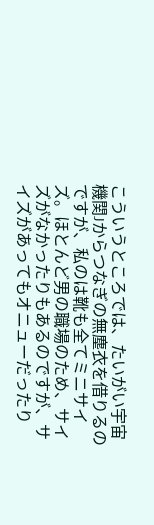こういうところでは、たいがい宇宙機関Jからつなぎの無塵衣を借りるのですが、私のは靴も全てミニサイズ。ほとんど男の職場のため、サイズがなかったりもあるのですが、サイズがあってもオニューだったり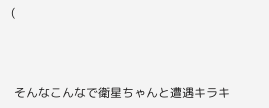(



 そんなこんなで衛星ちゃんと遭遇キラキ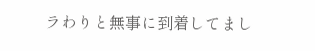ラわりと無事に到着してまし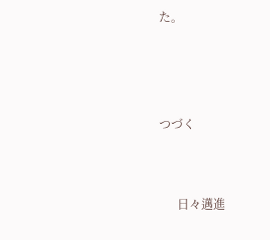た。



つづく


      日々邁進